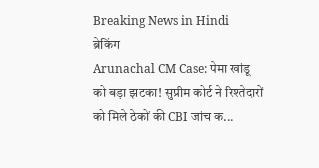Breaking News in Hindi
ब्रेकिंग
Arunachal CM Case: पेमा खांडू को बड़ा झटका! सुप्रीम कोर्ट ने रिश्तेदारों को मिले ठेकों की CBI जांच क...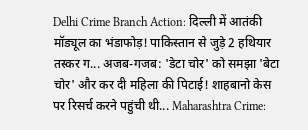Delhi Crime Branch Action: दिल्ली में आतंकी मॉड्यूल का भंडाफोड़! पाकिस्तान से जुड़े 2 हथियार तस्कर ग... अजब-गजब: 'डेटा चोर' को समझा 'बेटा चोर' और कर दी महिला की पिटाई! शाहबानो केस पर रिसर्च करने पहुंची थी... Maharashtra Crime: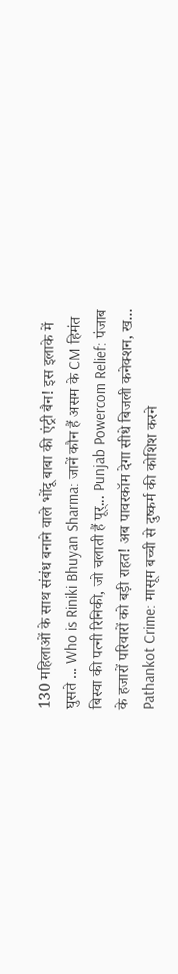130 महिलाओं के साथ संबंध बनाने वाले भोंदू बाबा की एंट्री बैन! इस इलाके में घुसते ... Who is Riniki Bhuyan Sharma: जानें कौन हैं असम के CM हिमंत बिस्वा की पत्नी रिनिकी, जो चलाती हैं पूर्... Punjab Powercom Relief: पंजाब के हजारों परिवारों को बड़ी राहत! अब पावरकॉम देगा सीधे बिजली कनेक्शन, ख... Pathankot Crime: मासूम बच्ची से दुष्कर्म की कोशिश करने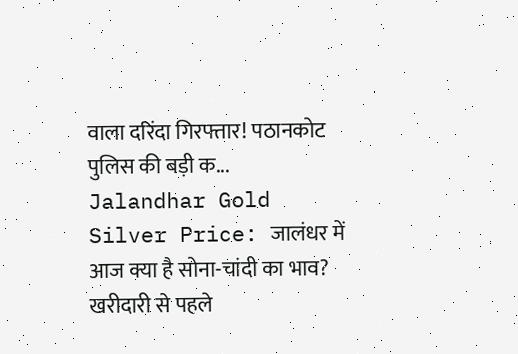वाला दरिंदा गिरफ्तार! पठानकोट पुलिस की बड़ी क... Jalandhar Gold Silver Price: जालंधर में आज क्या है सोना-चांदी का भाव? खरीदारी से पहले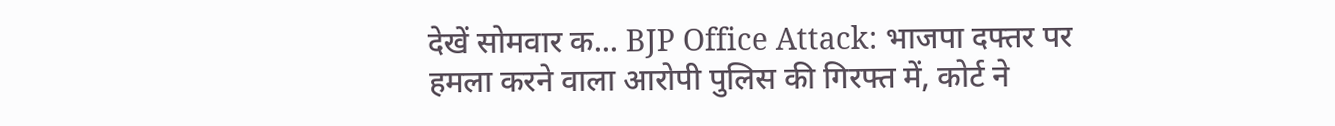देखें सोमवार क... BJP Office Attack: भाजपा दफ्तर पर हमला करने वाला आरोपी पुलिस की गिरफ्त में, कोर्ट ने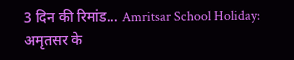3 दिन की रिमांड... Amritsar School Holiday: अमृतसर के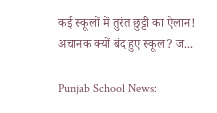कई स्कूलों में तुरंत छुट्टी का ऐलान! अचानक क्यों बंद हुए स्कूल? ज...

Punjab School News: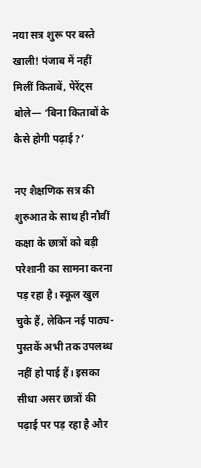नया सत्र शुरू पर बस्ते खाली! पंजाब में नहीं मिलीं किताबें, पेरेंट्स बोले— ‘बिना किताबों के कैसे होगी पढ़ाई?’

नए शैक्षणिक सत्र की शुरुआत के साथ ही नौवीं कक्षा के छात्रों को बड़ी परेशानी का सामना करना पड़ रहा है। स्कूल खुल चुके हैं, लेकिन नई पाठ्य-पुस्तकें अभी तक उपलब्ध नहीं हो पाई हैं। इसका सीधा असर छात्रों की पढ़ाई पर पड़ रहा है और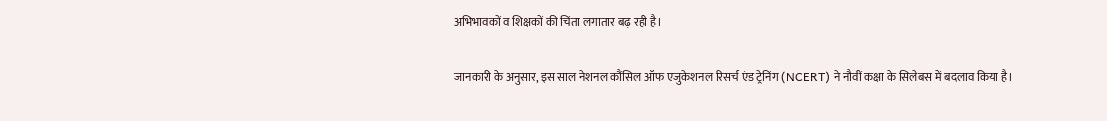अभिभावकों व शिक्षकों की चिंता लगातार बढ़ रही है।

जानकारी के अनुसार, इस साल नेशनल कौंसिल ऑफ एजुकेशनल रिसर्च एंड ट्रेनिंग (NCERT) ने नौवीं कक्षा के सिलेबस में बदलाव किया है।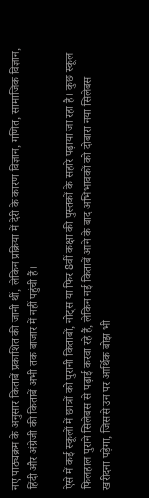नए पाठ्यक्रम के अनुसार किताबें प्रकाशित की जानी थीं, लेकिन प्रक्रिया में देरी के कारण विज्ञान, गणित, सामाजिक विज्ञान, हिंदी और अंग्रेजी की किताबें अभी तक बाजार में नहीं पहुंची हैं।

ऐसे में कई स्कूलों में छात्रों को पुरानी किताबों, नोट्स या फिर 8वीं कक्षा की पुस्तकों के सहारे पढ़ाया जा रहा है। कुछ स्कूल फिलहाल पुराने सिलेबस से पढ़ाई करवा रहे हैं, लेकिन नई किताबें आने के बाद अभिभावकों को दोबारा नया सिलेबस खरीदना पड़ेगा, जिससे उन पर आर्थिक बोझ भी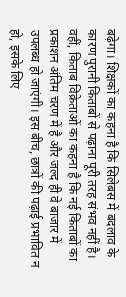बढ़ेगा। शिक्षकों का कहना है कि सिलेबस में बदलाव के कारण पुरानी किताबों से पढ़ाना पूरी तरह संभव नहीं है। वहीं, किताब विक्रेताओं का कहना है कि नई किताबों का प्रकाशन अंतिम चरण में है और जल्द ही वे बाजार में उपलब्ध हो जाएंगी। इस बीच, छात्रों की पढ़ाई प्रभावित न हो, इसके लिए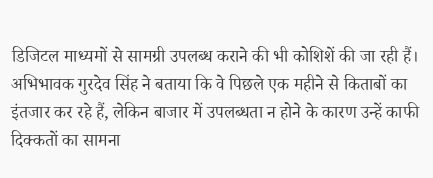डिजिटल माध्यमों से सामग्री उपलब्ध कराने की भी कोशिशें की जा रही हैं। अभिभावक गुरदेव सिंह ने बताया कि वे पिछले एक महीने से किताबों का इंतजार कर रहे हैं, लेकिन बाजार में उपलब्धता न होने के कारण उन्हें काफी दिक्कतों का सामना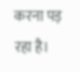करना पड़ रहा है।